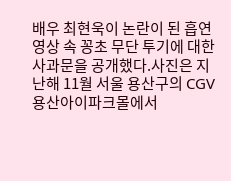배우 최현욱이 논란이 된 흡연 영상 속 꽁초 무단 투기에 대한 사과문을 공개했다.사진은 지난해 11월 서울 용산구의 CGV 용산아이파크몰에서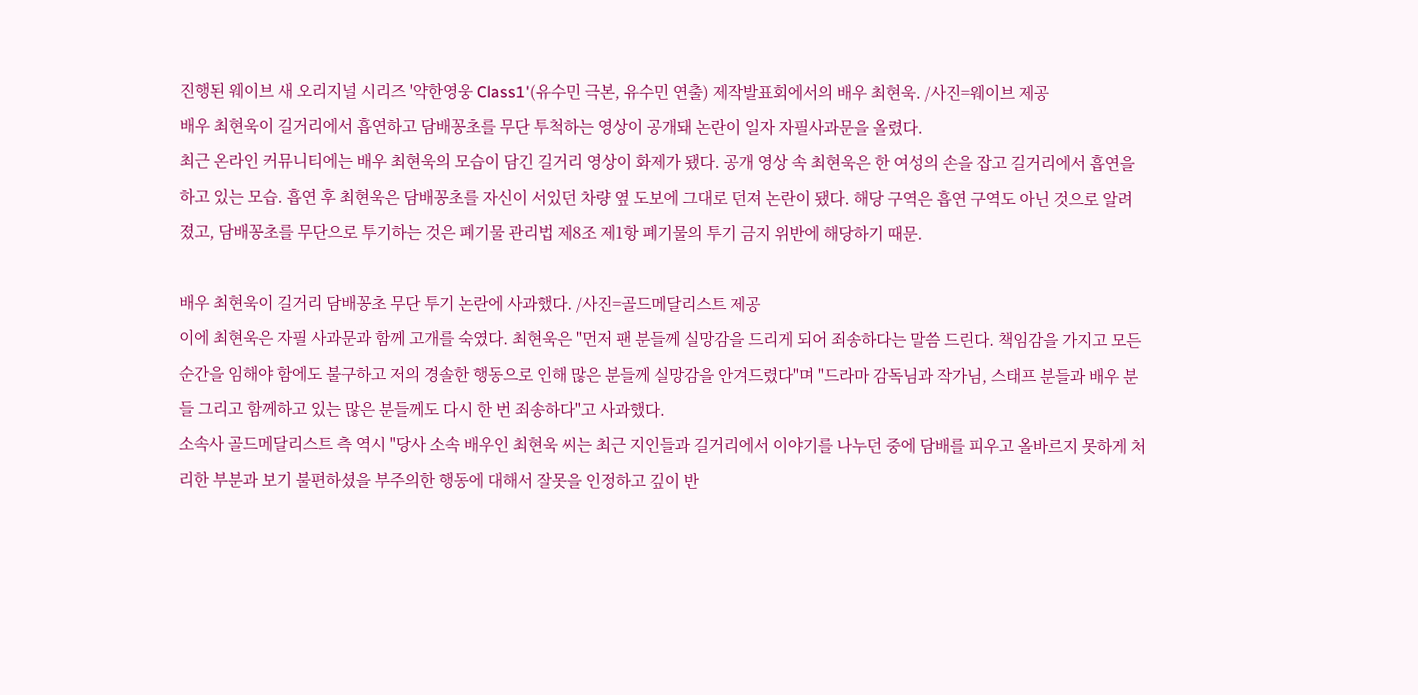진행된 웨이브 새 오리지널 시리즈 '약한영웅 Class1'(유수민 극본, 유수민 연출) 제작발표회에서의 배우 최현욱. /사진=웨이브 제공
배우 최현욱이 길거리에서 흡연하고 담배꽁초를 무단 투척하는 영상이 공개돼 논란이 일자 자필사과문을 올렸다.
최근 온라인 커뮤니티에는 배우 최현욱의 모습이 담긴 길거리 영상이 화제가 됐다. 공개 영상 속 최현욱은 한 여성의 손을 잡고 길거리에서 흡연을 하고 있는 모습. 흡연 후 최현욱은 담배꽁초를 자신이 서있던 차량 옆 도보에 그대로 던져 논란이 됐다. 해당 구역은 흡연 구역도 아닌 것으로 알려졌고, 담배꽁초를 무단으로 투기하는 것은 폐기물 관리법 제8조 제1항 폐기물의 투기 금지 위반에 해당하기 때문.

배우 최현욱이 길거리 담배꽁초 무단 투기 논란에 사과했다. /사진=골드메달리스트 제공
이에 최현욱은 자필 사과문과 함께 고개를 숙였다. 최현욱은 "먼저 팬 분들께 실망감을 드리게 되어 죄송하다는 말씀 드린다. 책임감을 가지고 모든 순간을 임해야 함에도 불구하고 저의 경솔한 행동으로 인해 많은 분들께 실망감을 안겨드렸다"며 "드라마 감독님과 작가님, 스태프 분들과 배우 분들 그리고 함께하고 있는 많은 분들께도 다시 한 번 죄송하다"고 사과했다.
소속사 골드메달리스트 측 역시 "당사 소속 배우인 최현욱 씨는 최근 지인들과 길거리에서 이야기를 나누던 중에 담배를 피우고 올바르지 못하게 처리한 부분과 보기 불편하셨을 부주의한 행동에 대해서 잘못을 인정하고 깊이 반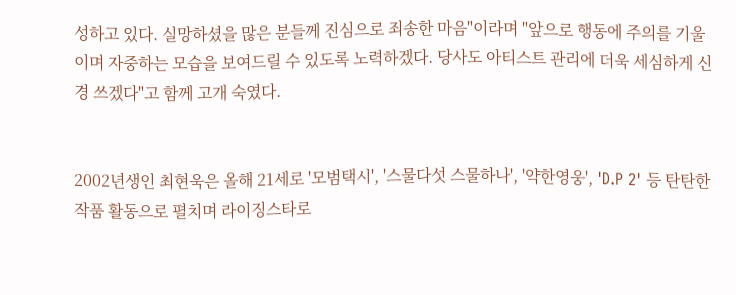성하고 있다. 실망하셨을 많은 분들께 진심으로 죄송한 마음"이라며 "앞으로 행동에 주의를 기울이며 자중하는 모습을 보여드릴 수 있도록 노력하겠다. 당사도 아티스트 관리에 더욱 세심하게 신경 쓰겠다"고 함께 고개 숙였다.


2002년생인 최현욱은 올해 21세로 '모범택시', '스물다섯 스물하나', '약한영웅', 'D.P 2' 등 탄탄한 작품 활동으로 펼치며 라이징스타로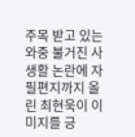주목 받고 있는 와중 불거진 사생활 논란에 자필편지까지 올린 최현욱이 이미지를 긍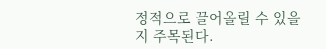정적으로 끌어올릴 수 있을지 주목된다.